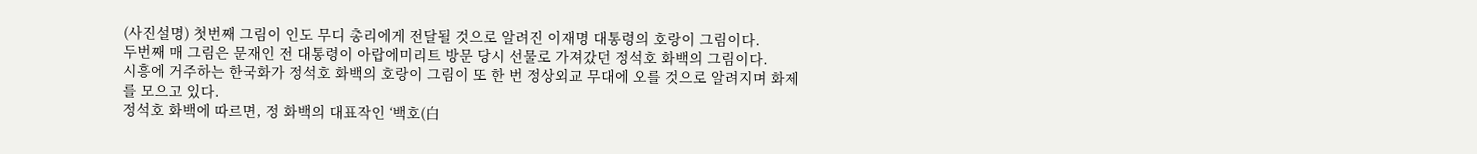(사진설명) 첫번째 그림이 인도 무디 총리에게 전달될 것으로 알려진 이재명 대통령의 호랑이 그림이다.
두번째 매 그림은 문재인 전 대통령이 아랍에미리트 방문 당시 선물로 가져갔던 정석호 화백의 그림이다.
시흥에 거주하는 한국화가 정석호 화백의 호랑이 그림이 또 한 번 정상외교 무대에 오를 것으로 알려지며 화제를 모으고 있다.
정석호 화백에 따르면, 정 화백의 대표작인 ‘백호(白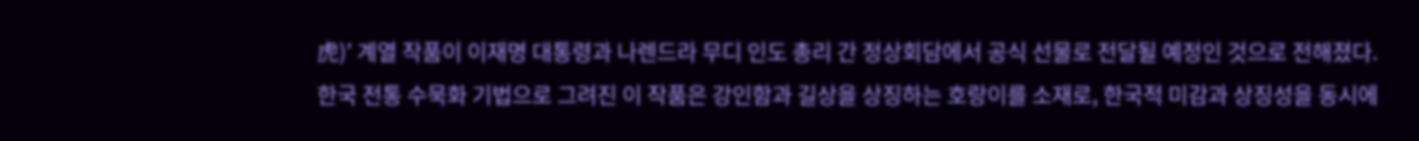虎)’ 계열 작품이 이재명 대통령과 나렌드라 무디 인도 총리 간 정상회담에서 공식 선물로 전달될 예정인 것으로 전해졌다.
한국 전통 수묵화 기법으로 그려진 이 작품은 강인함과 길상을 상징하는 호랑이를 소재로, 한국적 미감과 상징성을 동시에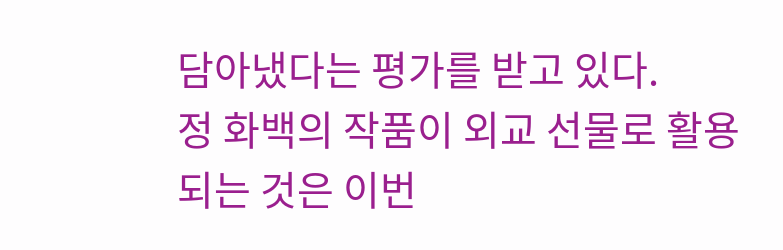담아냈다는 평가를 받고 있다.
정 화백의 작품이 외교 선물로 활용되는 것은 이번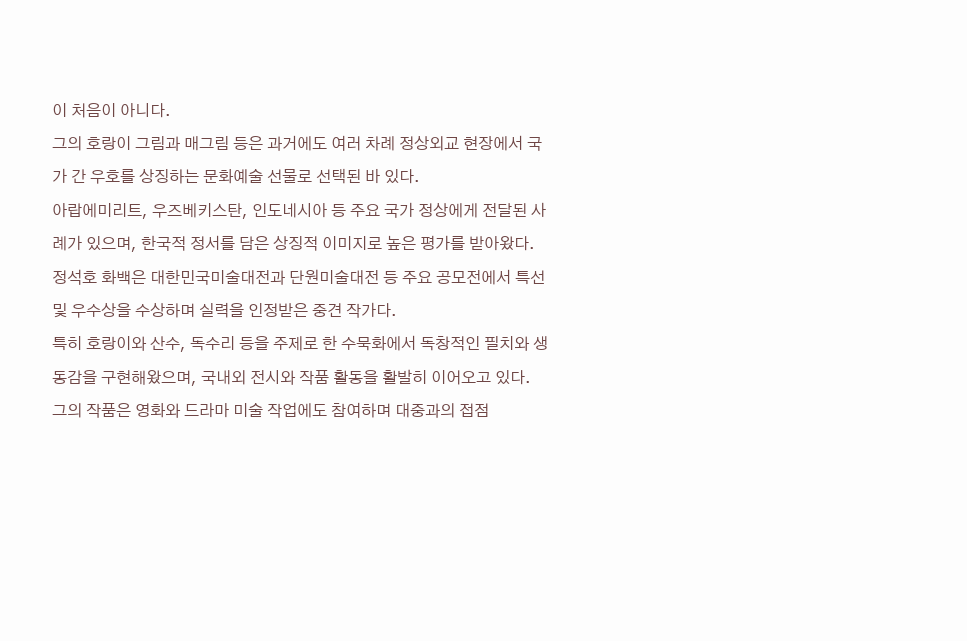이 처음이 아니다.
그의 호랑이 그림과 매그림 등은 과거에도 여러 차례 정상외교 현장에서 국가 간 우호를 상징하는 문화예술 선물로 선택된 바 있다.
아랍에미리트, 우즈베키스탄, 인도네시아 등 주요 국가 정상에게 전달된 사례가 있으며, 한국적 정서를 담은 상징적 이미지로 높은 평가를 받아왔다.
정석호 화백은 대한민국미술대전과 단원미술대전 등 주요 공모전에서 특선 및 우수상을 수상하며 실력을 인정받은 중견 작가다.
특히 호랑이와 산수, 독수리 등을 주제로 한 수묵화에서 독창적인 필치와 생동감을 구현해왔으며, 국내외 전시와 작품 활동을 활발히 이어오고 있다.
그의 작품은 영화와 드라마 미술 작업에도 참여하며 대중과의 접점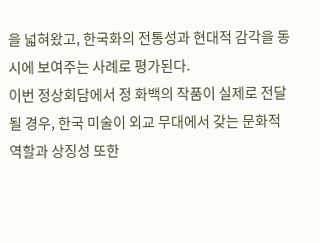을 넓혀왔고, 한국화의 전통성과 현대적 감각을 동시에 보여주는 사례로 평가된다.
이번 정상회담에서 정 화백의 작품이 실제로 전달될 경우, 한국 미술이 외교 무대에서 갖는 문화적 역할과 상징성 또한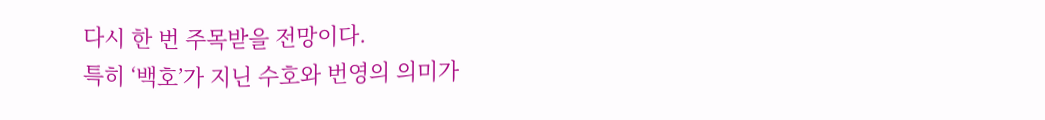다시 한 번 주목받을 전망이다.
특히 ‘백호’가 지닌 수호와 번영의 의미가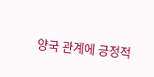양국 관계에 긍정적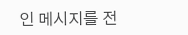인 메시지를 전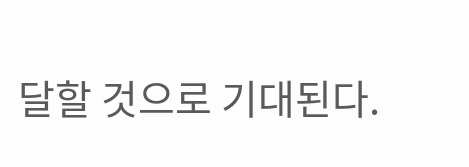달할 것으로 기대된다.